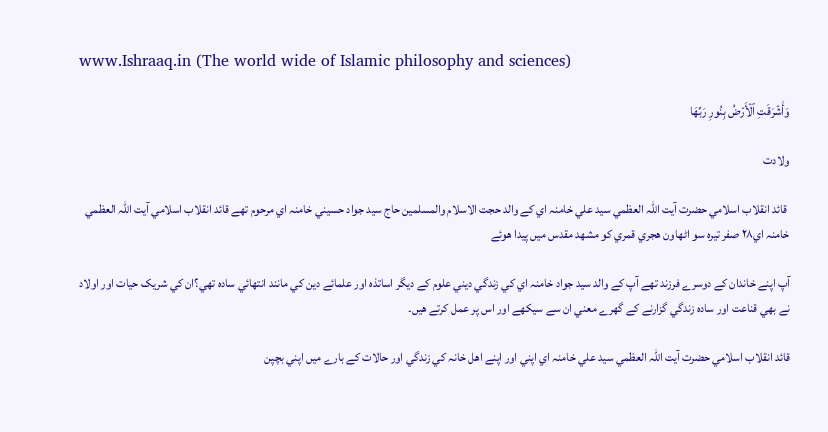www.Ishraaq.in (The world wide of Islamic philosophy and sciences)

وَأَشۡرَقَتِ ٱلۡأَرۡضُ بِنُورِ رَبِّهَا

ولادت

 قائد انقلاب اسلامي حضرت آيت اللہ العظمي سيد علي خامنہ اي کے والد حجت الاسلام والمسلمين حاج سيد جواد حسيني خامنہ اي مرحوم تھے قائد انقلاب اسلامي آيت اللہ العظمي خامنہ اي۲۸ صفر تيرہ سو اٹھاون ھجري قمري کو مشھد مقدس ميں پيدا ھوئے

آپ اپنے خاندان کے دوسرے فرزند تھے آپ کے والد سيد جواد خامنہ اي کي زندگي ديني علوم کے ديگر اساتذہ اور علمائے دين کي مانند انتھائي سادہ تھي؟ان کي شريک حيات اور اولاد نے بھي قناعت اور سادہ زندگي گزارنے کے گھرے معني ان سے سيکھے اور اس پر عمل کرتے ھیں۔

قائد انقلاب اسلامي حضرت آيت اللہ العظمي سيد علي خامنہ اي اپني اور اپنے اھل خانہ کي زندگي اور حالات کے بارے ميں اپني بچپن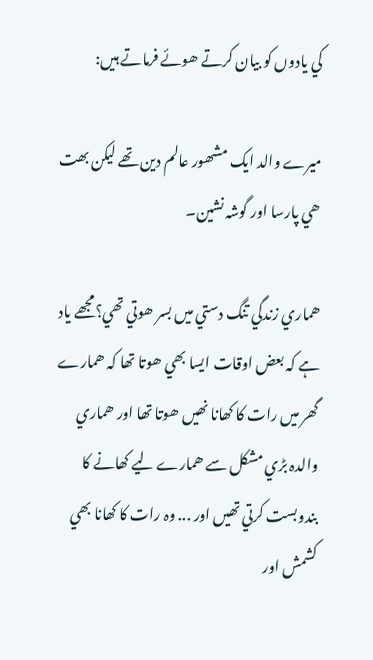کي يادوں کو بيان کرتے ھوئے فرماتے ہيں:

ميرے والد ايک مشھور عالم دين تھے ليکن بھت ھي پارسا اور گوشہ نشين۔

ھماري زندگي تنگ دستي ميں بسر ھوتي تھي؟مجھے ياد ہے کہ بعض اوقات ايسا بھي ھوتا تھا کہ ھمارے گھر ميں رات کا کھانا نھيں ھوتا تھا اور ھماري والدہ بڑي مشکل سے ھمارے ليے کھانے کا بندوبست کرتي تھيں اور ... وہ رات کا کھانا بھي کشمش اور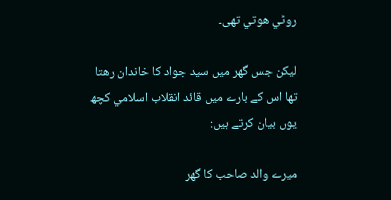روٹي ھوتي تھی۔

ليکن جس گھر ميں سيد جواد کا خاندان رھتا تھا اس کے بارے ميں قائد انقلاب اسلامي کچھ يوں بيان کرتے ہيں:

ميرے والد صاحب کا گھر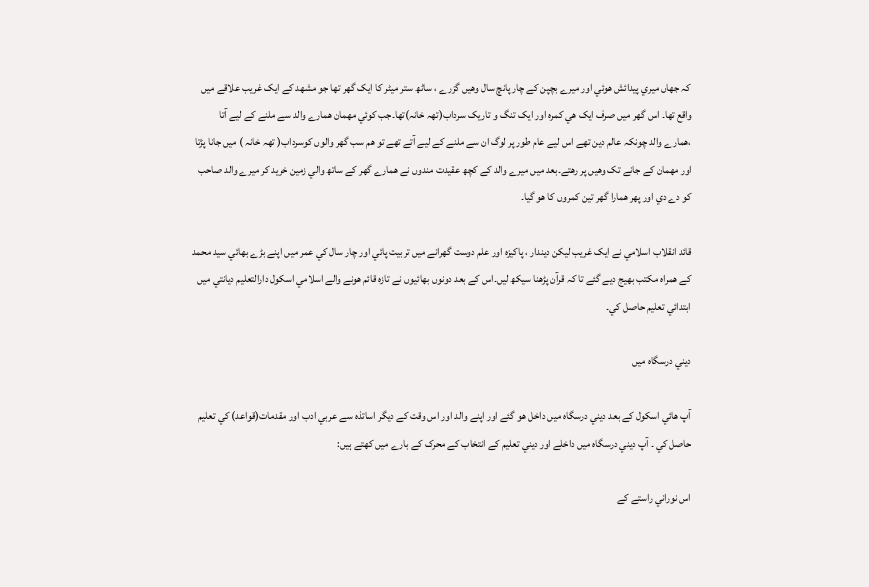کہ جھاں ميري پيدائش ھوئي اور ميرے بچپن کے چار پانچ سال وھيں گزرے ، ساٹھ ستر ميٹر کا ايک گھر تھا جو مشھد کے ايک غريب علاقے ميں واقع تھا۔ اس گھر ميں صرف ايک ھي کمرہ اور ايک تنگ و تاريک سرداب(تھہ خانہ)تھا۔جب کوئي مھمان ھمارے والد سے ملنے کے ليے آتا ،ھمارے والد چونکہ عالم دين تھے اس ليے عام طور پر لوگ ان سے ملنے کے ليے آتے تھے تو ھم سب گھر والوں کوسرداب( تھہ خانہ ) ميں جانا پڑتا اور مھمان کے جانے تک وھيں پر رھتے۔بعد ميں ميرے والد کے کچھ عقيدت مندوں نے ھمارے گھر کے ساتھ والي زمين خريد کر ميرے والد صاحب کو دے دي اور پھر ھمارا گھر تين کمروں کا ھو گيا۔

قائد انقلاب اسلامي نے ايک غريب ليکن ديندار ، پاکيزہ اور علم دوست گھرانے ميں تربيت پائي اور چار سال کي عمر ميں اپنے بڑے بھائي سيد محمد کے ھمراہ مکتب بھيج ديے گئے تا کہ قرآن پڑھنا سيکھ ليں۔اس کے بعد دونوں بھائيوں نے تازہ قائم ھونے والے اسلامي اسکول دارالتعليم ديانتي ميں ابتدائي تعليم حاصل کي۔

ديني درسگاہ ميں

آپ ھائي اسکول کے بعد ديني درسگاہ ميں داخل ھو گئے اور اپنے والد اور اس وقت کے ديگر اساتذہ سے عربي ادب اور مقدمات(قواعد) کي تعليم حاصل کي ۔ آپ ديني درسگاہ ميں داخلے اور ديني تعليم کے انتخاب کے محرک کے بارے ميں کھتے ہيں:

اس نوراني راستے کے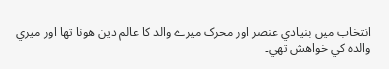انتخاب ميں بنيادي عنصر اور محرک ميرے والد کا عالم دين ھونا تھا اور ميري والدہ کي خواھش تھي۔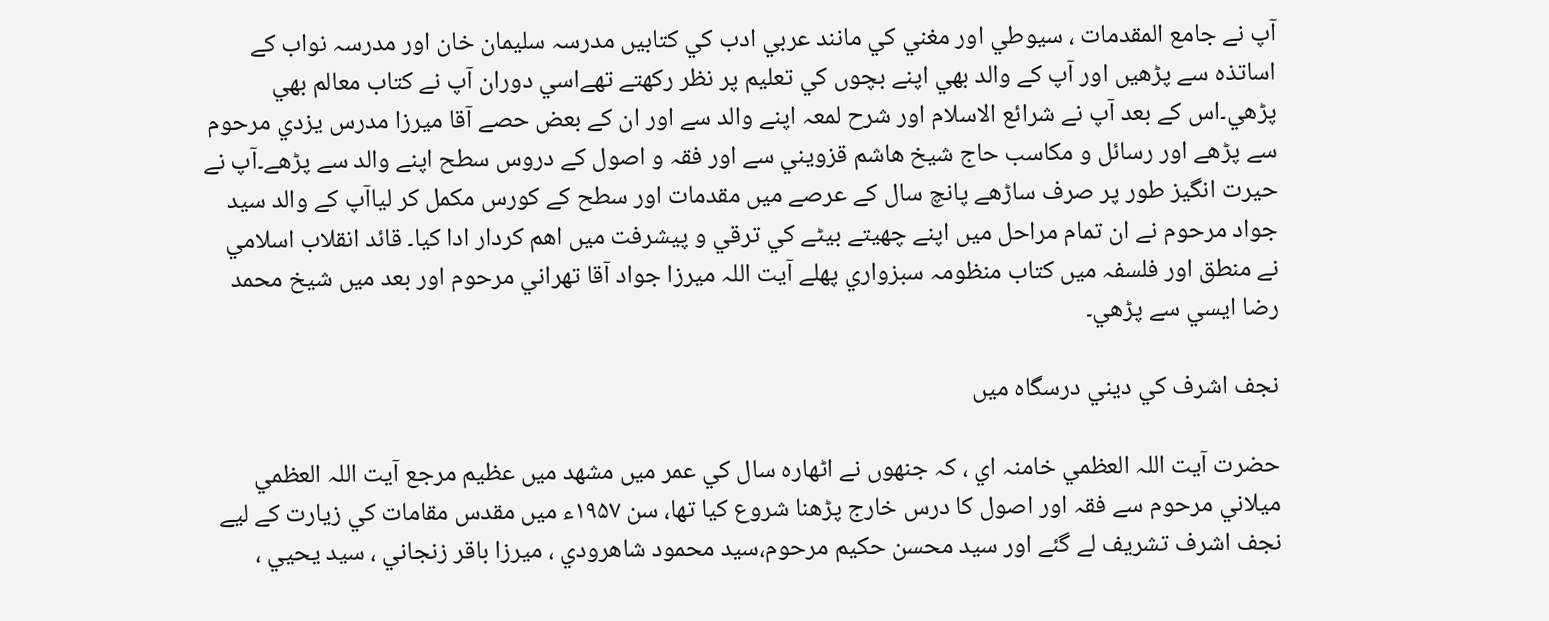آپ نے جامع المقدمات ، سيوطي اور مغني کي مانند عربي ادب کي کتابيں مدرسہ سليمان خان اور مدرسہ نواب کے اساتذہ سے پڑھيں اور آپ کے والد بھي اپنے بچوں کي تعليم پر نظر رکھتے تھےاسي دوران آپ نے کتاب معالم بھي پڑھي۔اس کے بعد آپ نے شرائع الاسلام اور شرح لمعہ اپنے والد سے اور ان کے بعض حصے آقا ميرزا مدرس يزدي مرحوم سے پڑھے اور رسائل و مکاسب حاج شيخ ھاشم قزويني سے اور فقہ و اصول کے دروس سطح اپنے والد سے پڑھے۔آپ نے حيرت انگيز طور پر صرف ساڑھے پانچ سال کے عرصے ميں مقدمات اور سطح کے کورس مکمل کر لیاآپ کے والد سيد جواد مرحوم نے ان تمام مراحل ميں اپنے چھيتے بيٹے کي ترقي و پيشرفت ميں اھم کردار ادا کيا۔ قائد انقلاب اسلامي نے منطق اور فلسفہ ميں کتاب منظومہ سبزواري پھلے آيت اللہ ميرزا جواد آقا تھراني مرحوم اور بعد ميں شيخ محمد رضا ايسي سے پڑھي۔

نجف اشرف کي ديني درسگاہ ميں

حضرت آيت اللہ العظمي خامنہ اي ، کہ جنھوں نے اٹھارہ سال کي عمر ميں مشھد ميں عظيم مرجع آيت اللہ العظمي ميلاني مرحوم سے فقہ اور اصول کا درس خارج پڑھنا شروع کيا تھا، سن ۱۹۵۷ء ميں مقدس مقامات کي زيارت کے ليے نجف اشرف تشريف لے گئے اور سيد محسن حکيم مرحوم،سيد محمود شاھرودي ، ميرزا باقر زنجاني ، سيد يحيي ،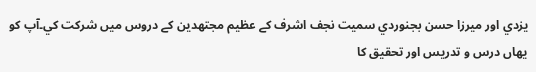يزدي اور ميرزا حسن بجنوردي سميت نجف اشرف کے عظيم مجتھدين کے دروس ميں شرکت کي۔آپ کو يھاں درس و تدريس اور تحقيق کا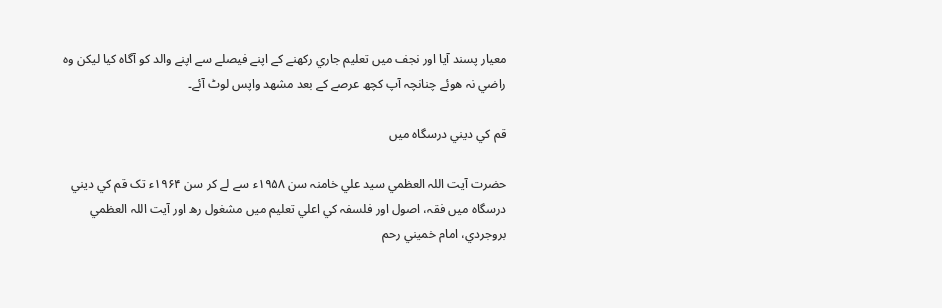معيار پسند آيا اور نجف ميں تعليم جاري رکھنے کے اپنے فيصلے سے اپنے والد کو آگاہ کيا ليکن وہ راضي نہ ھوئے چنانچہ آپ کچھ عرصے کے بعد مشھد واپس لوٹ آئے۔

قم کي ديني درسگاہ ميں

حضرت آيت اللہ العظمي سيد علي خامنہ سن ۱۹۵۸ء سے لے کر سن ۱۹۶۴ء تک قم کي ديني درسگاہ ميں فقہ، اصول اور فلسفہ کي اعلي تعليم ميں مشغول رھ اور آيت اللہ العظمي بروجردي، امام خميني رحم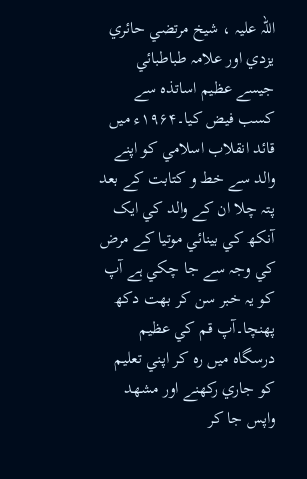اللہ عليہ ، شيخ مرتضي حائري يزدي اور علامہ طباطبائي جيسے عظيم اساتذہ سے کسب فيض کيا۔۱۹۶۴ء ميں قائد انقلاب اسلامي کو اپنے والد سے خط و کتابت کے بعد پتہ چلا ان کے والد کي ايک آنکھ کي بينائي موتيا کے مرض کي وجہ سے جا چکي ہے آپ کو يہ خبر سن کر بھت دکھ پھنچا۔آپ قم کي عظيم درسگاہ ميں رہ کر اپني تعليم کو جاري رکھنے اور مشھد واپس جا کر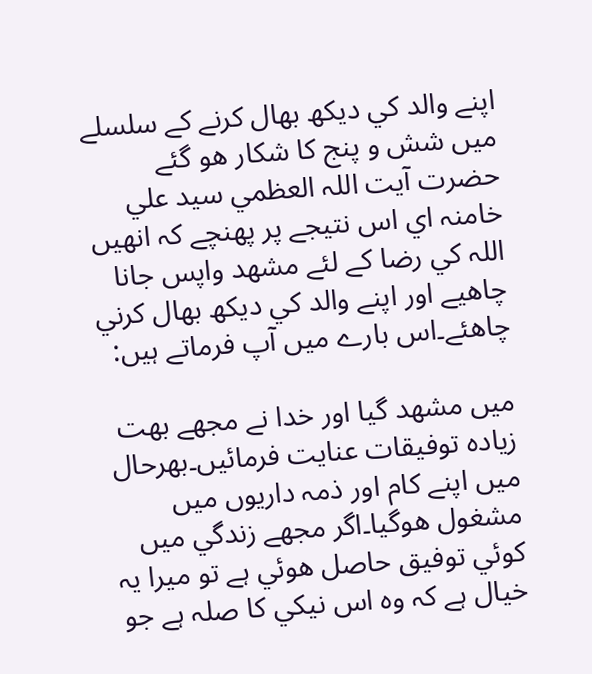اپنے والد کي ديکھ بھال کرنے کے سلسلے ميں شش و پنج کا شکار ھو گئے حضرت آيت اللہ العظمي سيد علي خامنہ اي اس نتيجے پر پھنچے کہ انھيں اللہ کي رضا کے لئے مشھد واپس جانا چاھيے اور اپنے والد کي ديکھ بھال کرني چاھئے۔اس بارے ميں آپ فرماتے ہيں:

ميں مشھد گيا اور خدا نے مجھے بھت زيادہ توفيقات عنايت فرمائيں۔بھرحال ميں اپنے کام اور ذمہ داريوں ميں مشغول ھوگيا۔اگر مجھے زندگي ميں کوئي توفيق حاصل ھوئي ہے تو ميرا يہ خيال ہے کہ وہ اس نيکي کا صلہ ہے جو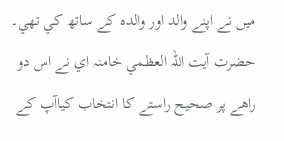ميں نے اپنے والد اور والدہ کے ساتھ کي تھي۔ حضرت آيت اللہ العظمي خامنہ اي نے اس دو راھے پر صحيح راستے کا انتخاب کياآپ کے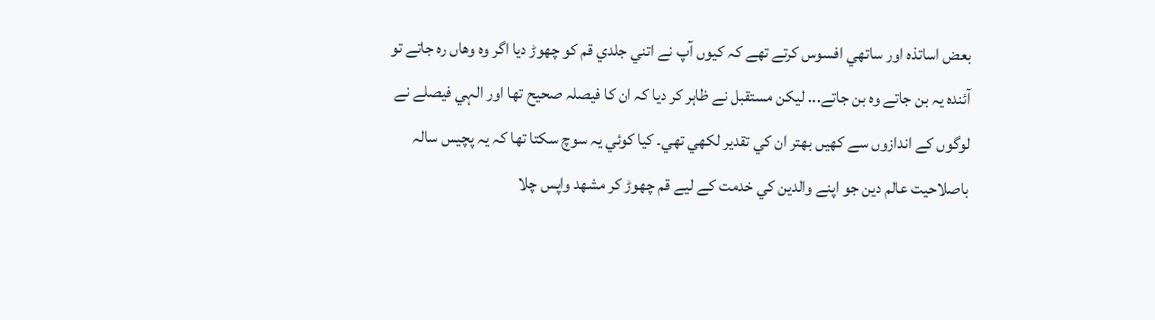بعض اساتذہ اور ساتھي افسوس کرتے تھے کہ کيوں آپ نے اتني جلدي قم کو چھوڑ ديا اگر وہ وھاں رہ جاتے تو آئندہ يہ بن جاتے وہ بن جاتے... ليکن مستقبل نے ظاہر کر ديا کہ ان کا فيصلہ صحيح تھا اور الہي فيصلے نے لوگوں کے اندازوں سے کھيں بھتر ان کي تقدير لکھي تھي۔ کيا کوئي يہ سوچ سکتا تھا کہ يہ پچيس سالہ باصلاحيت عالم دين جو اپنے والدين کي خدمت کے ليے قم چھوڑ کر مشھد واپس چلا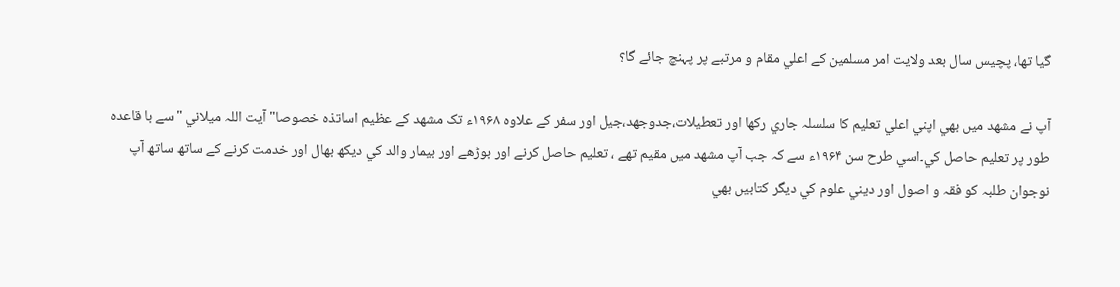گيا تھا، پچيس سال بعد ولايت امر مسلمين کے اعلي مقام و مرتبے پر پہنچ جائے گا؟

آپ نے مشھد ميں بھي اپني اعلي تعليم کا سلسلہ جاري رکھا اور تعطيلات،جدوجھد،جيل اور سفر کے علاوہ ۱۹۶۸ء تک مشھد کے عظيم اساتذہ خصوصا" آيت اللہ ميلاني "سے با قاعدہ طور پر تعليم حاصل کي۔اسي طرح سن ۱۹۶۴ء سے کہ جب آپ مشھد ميں مقيم تھے ، تعليم حاصل کرنے اور بوڑھے اور بيمار والد کي ديکھ بھال اور خدمت کرنے کے ساتھ ساتھ آپ نوجوان طلبہ کو فقہ و اصول اور ديني علوم کي ديگر کتابيں بھي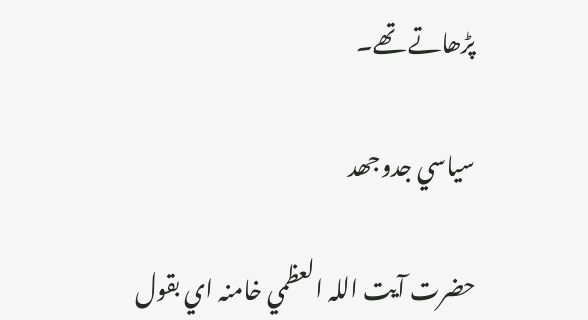پڑھاتے تھے۔

سياسي جدوجھد

حضرت آيت اللہ العظمي خامنہ اي بقول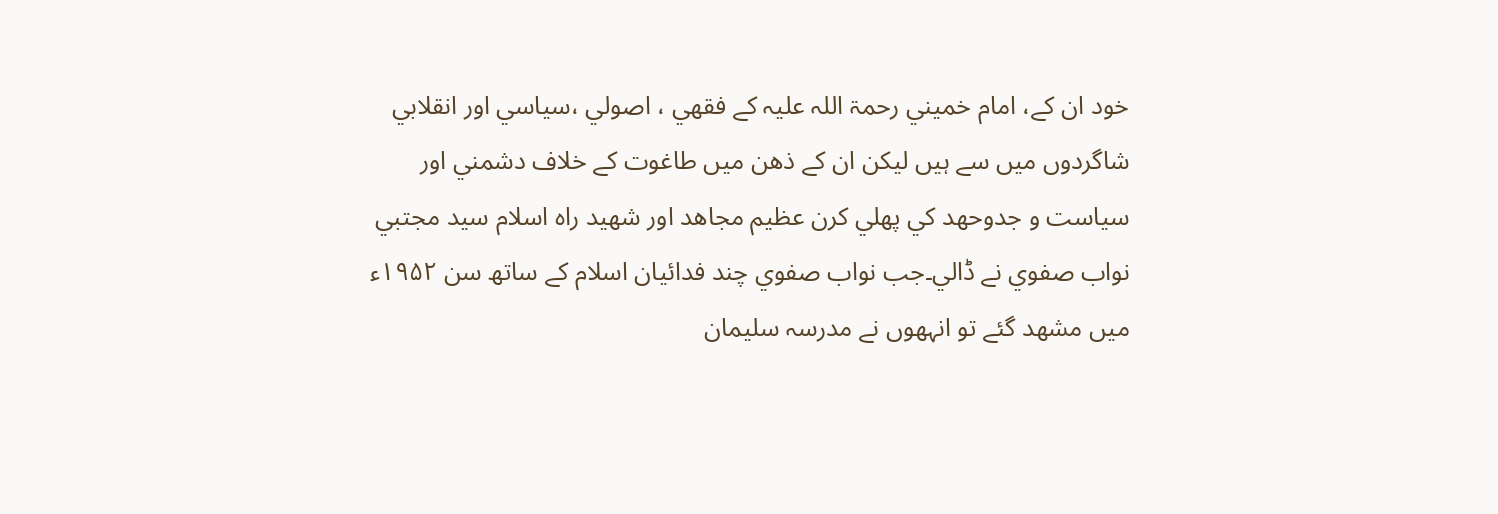خود ان کے، امام خميني رحمۃ اللہ عليہ کے فقھي ، اصولي ،سياسي اور انقلابي شاگردوں ميں سے ہيں ليکن ان کے ذھن ميں طاغوت کے خلاف دشمني اور سياست و جدوحھد کي پھلي کرن عظيم مجاھد اور شھيد راہ اسلام سيد مجتبي نواب صفوي نے ڈالي۔جب نواب صفوي چند فدائيان اسلام کے ساتھ سن ۱۹۵۲ء ميں مشھد گئے تو انہھوں نے مدرسہ سليمان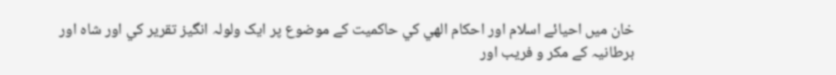خان ميں احيائے اسلام اور احکام الھي کي حاکميت کے موضوع پر ايک ولولہ انگيز تقرير کي اور شاہ اور برطانيہ کے مکر و فريب اور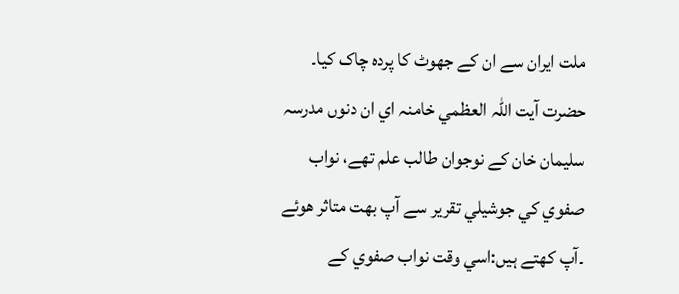ملت ايران سے ان کے جھوٹ کا پردہ چاک کيا۔ حضرت آيت اللہ العظمي خامنہ اي ان دنوں مدرسہ سليمان خان کے نوجوان طالب علم تھے، نواب صفوي کي جوشيلي تقرير سے آپ بھت متاثر ھوئے ۔آپ کھتے ہيں:اسي وقت نواب صفوي کے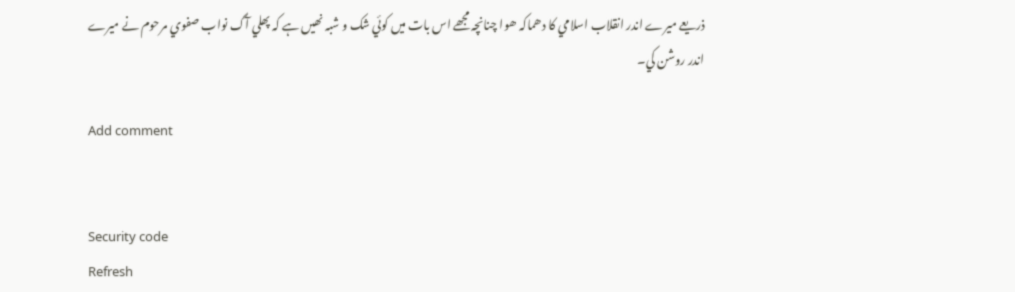ذريعے ميرے اندر انقلاب اسلامي کا دھماکہ ھوا چنانچہ مجھے اس بات ميں کوئي شک و شبہ نھيں ہے کہ پھلي آگ نواب صفوي مرحوم نے ميرے اندر روشن کي۔

Add comment


Security code
Refresh